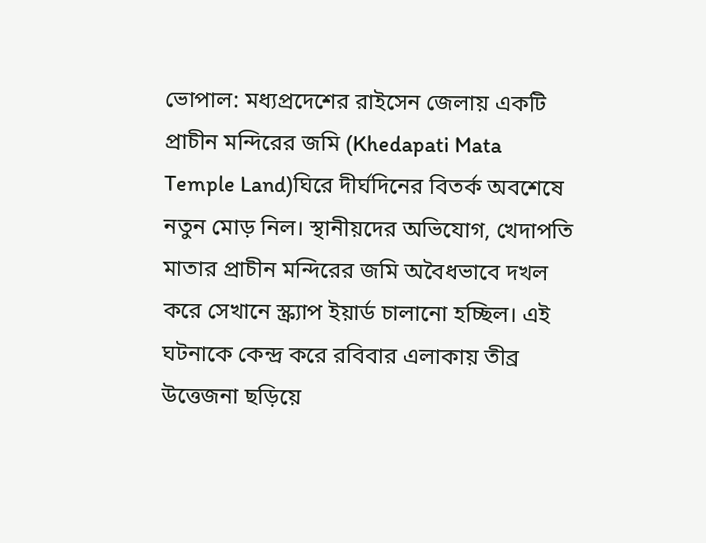ভোপাল: মধ্যপ্রদেশের রাইসেন জেলায় একটি প্রাচীন মন্দিরের জমি (Khedapati Mata Temple Land)ঘিরে দীর্ঘদিনের বিতর্ক অবশেষে নতুন মোড় নিল। স্থানীয়দের অভিযোগ, খেদাপতি মাতার প্রাচীন মন্দিরের জমি অবৈধভাবে দখল করে সেখানে স্ক্র্যাপ ইয়ার্ড চালানো হচ্ছিল। এই ঘটনাকে কেন্দ্র করে রবিবার এলাকায় তীব্র উত্তেজনা ছড়িয়ে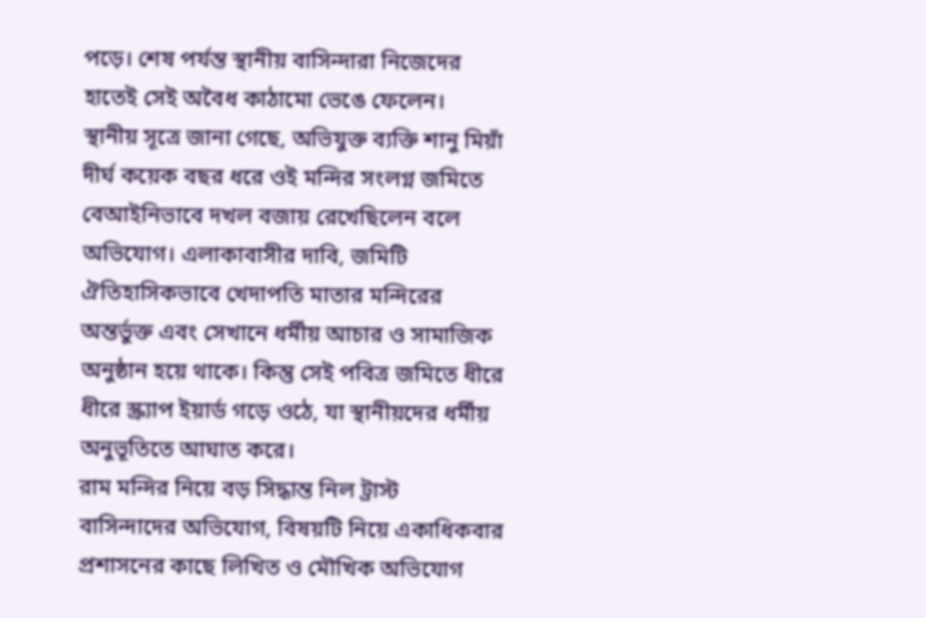পড়ে। শেষ পর্যন্ত স্থানীয় বাসিন্দারা নিজেদের হাতেই সেই অবৈধ কাঠামো ভেঙে ফেলেন।
স্থানীয় সূত্রে জানা গেছে, অভিযুক্ত ব্যক্তি শানু মিয়াঁ দীর্ঘ কয়েক বছর ধরে ওই মন্দির সংলগ্ন জমিতে বেআইনিভাবে দখল বজায় রেখেছিলেন বলে অভিযোগ। এলাকাবাসীর দাবি, জমিটি ঐতিহাসিকভাবে খেদাপতি মাতার মন্দিরের অন্তর্ভুক্ত এবং সেখানে ধর্মীয় আচার ও সামাজিক অনুষ্ঠান হয়ে থাকে। কিন্তু সেই পবিত্র জমিতে ধীরে ধীরে স্ক্র্যাপ ইয়ার্ড গড়ে ওঠে, যা স্থানীয়দের ধর্মীয় অনুভূতিতে আঘাত করে।
রাম মন্দির নিয়ে বড় সিদ্ধান্ত নিল ট্রাস্ট
বাসিন্দাদের অভিযোগ, বিষয়টি নিয়ে একাধিকবার প্রশাসনের কাছে লিখিত ও মৌখিক অভিযোগ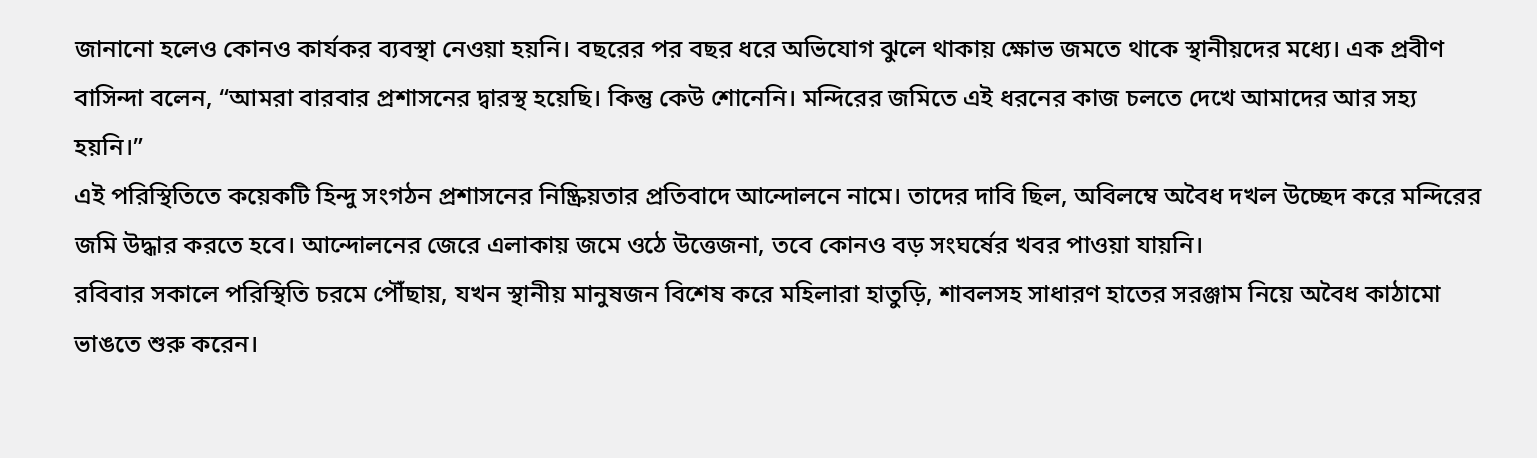জানানো হলেও কোনও কার্যকর ব্যবস্থা নেওয়া হয়নি। বছরের পর বছর ধরে অভিযোগ ঝুলে থাকায় ক্ষোভ জমতে থাকে স্থানীয়দের মধ্যে। এক প্রবীণ বাসিন্দা বলেন, “আমরা বারবার প্রশাসনের দ্বারস্থ হয়েছি। কিন্তু কেউ শোনেনি। মন্দিরের জমিতে এই ধরনের কাজ চলতে দেখে আমাদের আর সহ্য হয়নি।”
এই পরিস্থিতিতে কয়েকটি হিন্দু সংগঠন প্রশাসনের নিষ্ক্রিয়তার প্রতিবাদে আন্দোলনে নামে। তাদের দাবি ছিল, অবিলম্বে অবৈধ দখল উচ্ছেদ করে মন্দিরের জমি উদ্ধার করতে হবে। আন্দোলনের জেরে এলাকায় জমে ওঠে উত্তেজনা, তবে কোনও বড় সংঘর্ষের খবর পাওয়া যায়নি।
রবিবার সকালে পরিস্থিতি চরমে পৌঁছায়, যখন স্থানীয় মানুষজন বিশেষ করে মহিলারা হাতুড়ি, শাবলসহ সাধারণ হাতের সরঞ্জাম নিয়ে অবৈধ কাঠামো ভাঙতে শুরু করেন।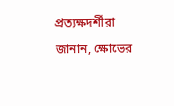প্রত্যক্ষদর্শীরা জানান, ক্ষোভের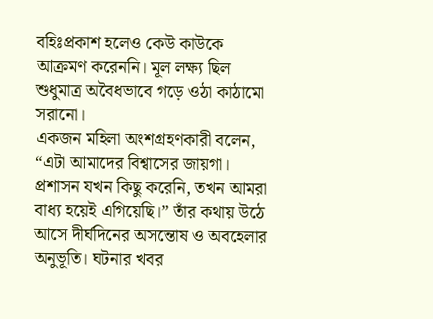বহিঃপ্রকাশ হলেও কেউ কাউকে আক্রমণ করেননি। মূল লক্ষ্য ছিল শুধুমাত্র অবৈধভাবে গড়ে ওঠা কাঠামো সরানো।
একজন মহিলা অংশগ্রহণকারী বলেন, “এটা আমাদের বিশ্বাসের জায়গা। প্রশাসন যখন কিছু করেনি, তখন আমরা বাধ্য হয়েই এগিয়েছি।” তাঁর কথায় উঠে আসে দীর্ঘদিনের অসন্তোষ ও অবহেলার অনুভূতি। ঘটনার খবর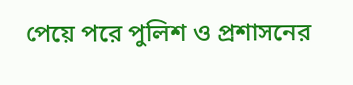পেয়ে পরে পুলিশ ও প্রশাসনের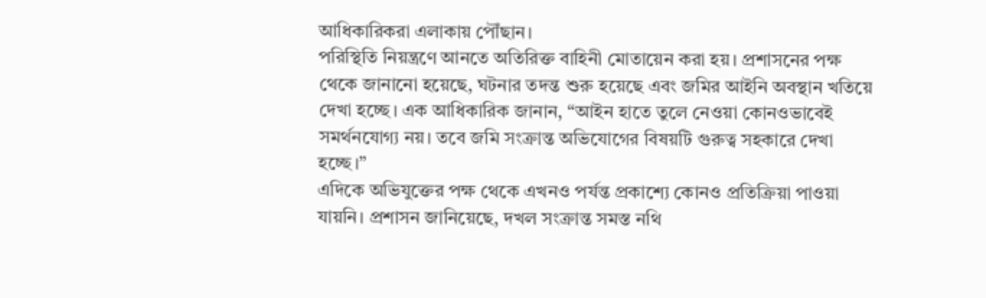আধিকারিকরা এলাকায় পৌঁছান।
পরিস্থিতি নিয়ন্ত্রণে আনতে অতিরিক্ত বাহিনী মোতায়েন করা হয়। প্রশাসনের পক্ষ থেকে জানানো হয়েছে, ঘটনার তদন্ত শুরু হয়েছে এবং জমির আইনি অবস্থান খতিয়ে দেখা হচ্ছে। এক আধিকারিক জানান, “আইন হাতে তুলে নেওয়া কোনওভাবেই সমর্থনযোগ্য নয়। তবে জমি সংক্রান্ত অভিযোগের বিষয়টি গুরুত্ব সহকারে দেখা হচ্ছে।”
এদিকে অভিযুক্তের পক্ষ থেকে এখনও পর্যন্ত প্রকাশ্যে কোনও প্রতিক্রিয়া পাওয়া যায়নি। প্রশাসন জানিয়েছে, দখল সংক্রান্ত সমস্ত নথি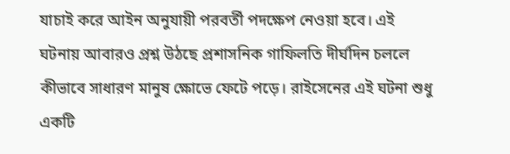যাচাই করে আইন অনুযায়ী পরবর্তী পদক্ষেপ নেওয়া হবে। এই ঘটনায় আবারও প্রশ্ন উঠছে প্রশাসনিক গাফিলতি দীর্ঘদিন চললে কীভাবে সাধারণ মানুষ ক্ষোভে ফেটে পড়ে। রাইসেনের এই ঘটনা শুধু একটি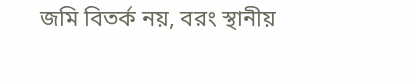জমি বিতর্ক নয়, বরং স্থানীয়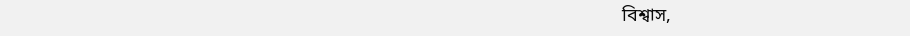বিশ্বাস,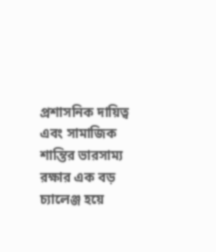প্রশাসনিক দায়িত্ব এবং সামাজিক শান্তির ভারসাম্য রক্ষার এক বড় চ্যালেঞ্জ হয়ে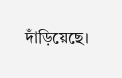দাঁড়িয়েছে।